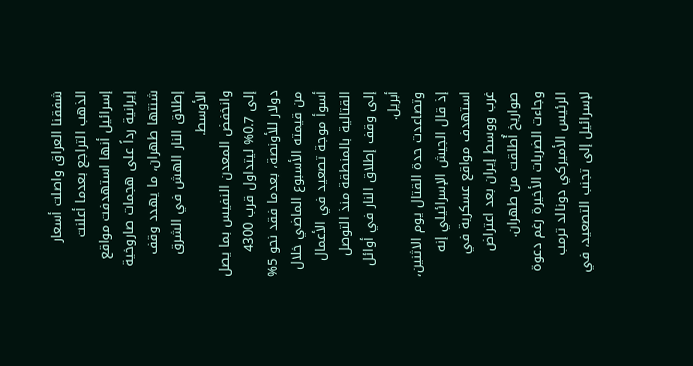شفقنا العراق واصلت أسعار الذهب التراجع بعدما أعلنت إسرائيل أنها استهدفت مواقع إيرانية رداً على هجمات صاروخية شنتها طهران، ما يهدد وقف إطلاق النار الهش في الشرق الأوسط.
وانخفض المعدن النفيس بما يصل إلى 0.7% ليتداول قرب 4300 دولار للأونصة، بعدما فقد نحو 5% من قيمته الأسبوع الماضي خلال أسوأ موجة تصعيد في الأعمال القتالية بالمنطقة منذ التوصل إلى وقف إطلاق النار في أوائل أبريل.
وتصاعدت حدة القتال يوم الاثنين، إذ قال الجيش الإسرائيلي إنه استهدف مواقع عسكرية في غرب ووسط إيران بعد اعتراض صواريخ أُطلقت من طهران.
وجاءت الضربات الأخيرة رغم دعوة الرئيس الأميركي دونالد ترمب لإسرائيل إلى تجنب التصعيد، في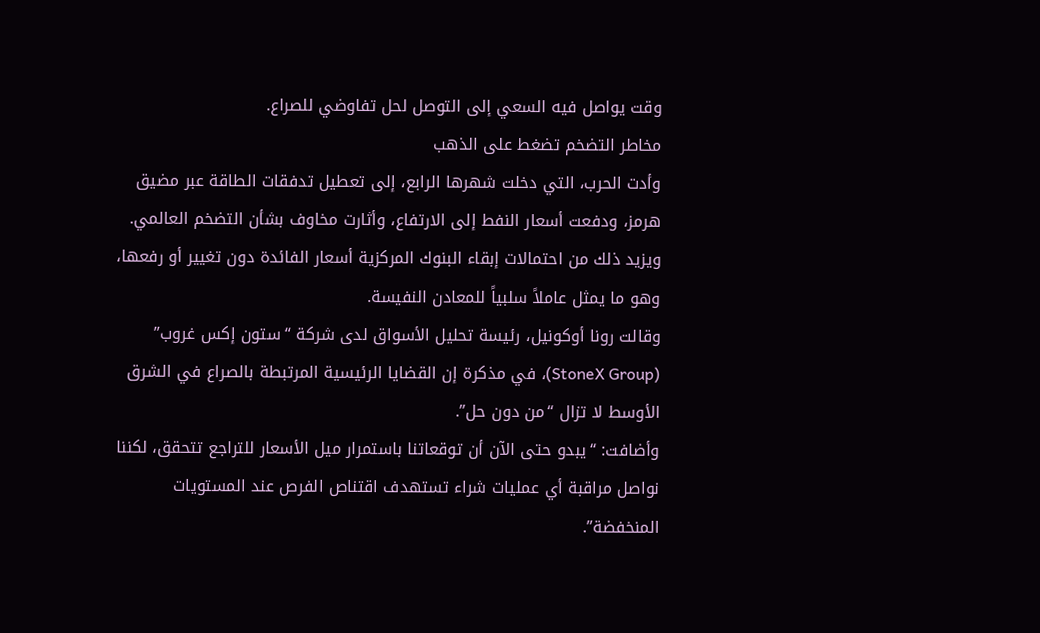وقت يواصل فيه السعي إلى التوصل لحل تفاوضي للصراع.
مخاطر التضخم تضغط على الذهب
وأدت الحرب، التي دخلت شهرها الرابع، إلى تعطيل تدفقات الطاقة عبر مضيق هرمز، ودفعت أسعار النفط إلى الارتفاع، وأثارت مخاوف بشأن التضخم العالمي.
ويزيد ذلك من احتمالات إبقاء البنوك المركزية أسعار الفائدة دون تغيير أو رفعها، وهو ما يمثل عاملاً سلبياً للمعادن النفيسة.
وقالت رونا أوكونيل، رئيسة تحليل الأسواق لدى شركة “ستون إكس غروب” (StoneX Group)، في مذكرة إن القضايا الرئيسية المرتبطة بالصراع في الشرق الأوسط لا تزال “من دون حل”.
وأضافت: “يبدو حتى الآن أن توقعاتنا باستمرار ميل الأسعار للتراجع تتحقق، لكننا نواصل مراقبة أي عمليات شراء تستهدف اقتناص الفرص عند المستويات المنخفضة”.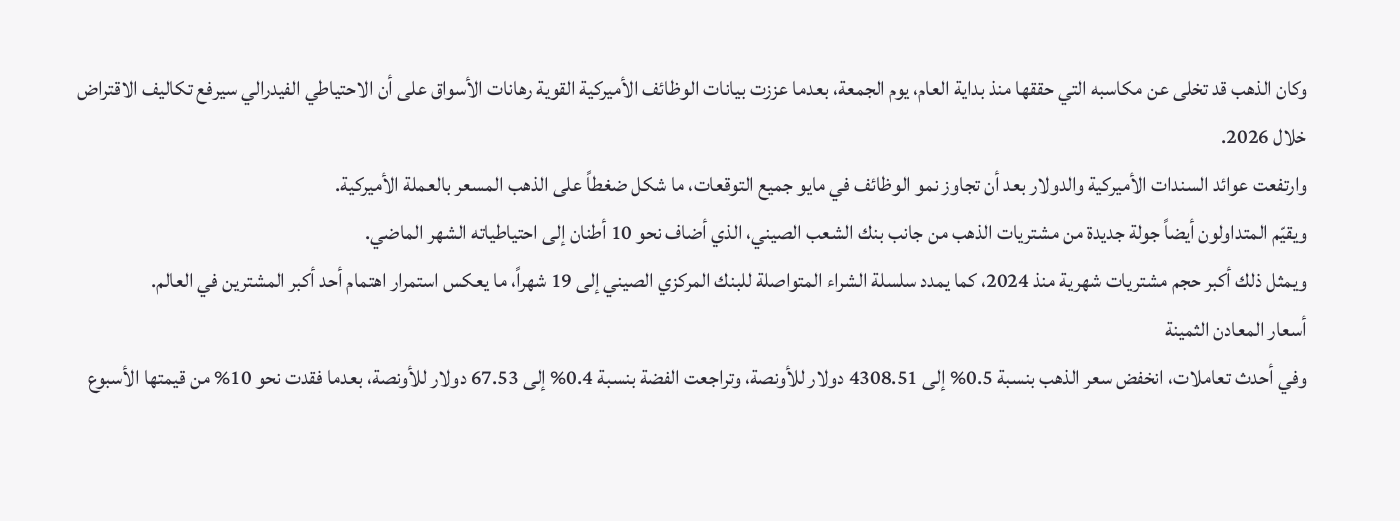وكان الذهب قد تخلى عن مكاسبه التي حققها منذ بداية العام، يوم الجمعة، بعدما عززت بيانات الوظائف الأميركية القوية رهانات الأسواق على أن الاحتياطي الفيدرالي سيرفع تكاليف الاقتراض خلال 2026.
وارتفعت عوائد السندات الأميركية والدولار بعد أن تجاوز نمو الوظائف في مايو جميع التوقعات، ما شكل ضغطاً على الذهب المسعر بالعملة الأميركية.
ويقيّم المتداولون أيضاً جولة جديدة من مشتريات الذهب من جانب بنك الشعب الصيني، الذي أضاف نحو 10 أطنان إلى احتياطياته الشهر الماضي.
ويمثل ذلك أكبر حجم مشتريات شهرية منذ 2024، كما يمدد سلسلة الشراء المتواصلة للبنك المركزي الصيني إلى 19 شهراً، ما يعكس استمرار اهتمام أحد أكبر المشترين في العالم.
أسعار المعادن الثمينة
وفي أحدث تعاملات، انخفض سعر الذهب بنسبة 0.5% إلى 4308.51 دولار للأونصة، وتراجعت الفضة بنسبة 0.4% إلى 67.53 دولار للأونصة، بعدما فقدت نحو 10% من قيمتها الأسبوع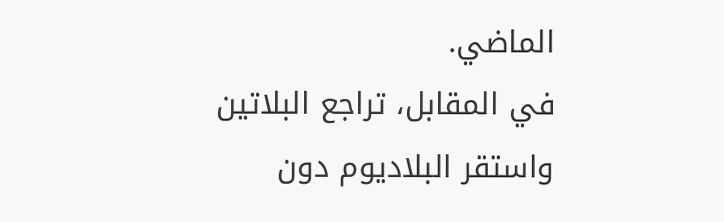الماضي.
في المقابل، تراجع البلاتين واستقر البلاديوم دون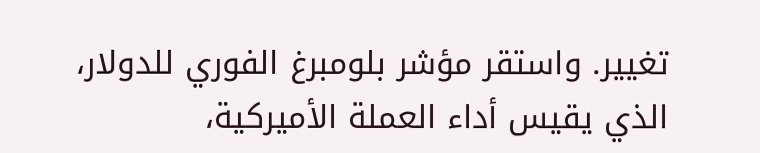تغيير. واستقر مؤشر بلومبرغ الفوري للدولار، الذي يقيس أداء العملة الأميركية،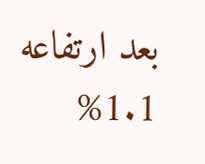بعد ارتفاعه 1.1%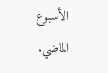الأسبوع الماضي.